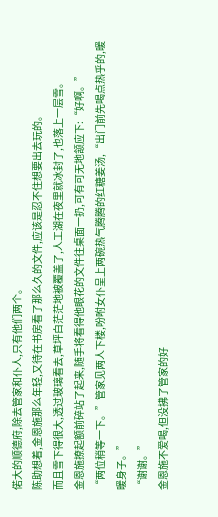偌大的顺德府,除去管家和仆人,只有他们两个。
陈助想着,金恩施那么年轻,又待在书房看了那么久的文件,应该是忍不住想要出去玩的。
而且雪下得很大,透过玻璃看去,草坪白茫茫地被覆盖了,人工湖在夜里就冰封了,也落上一层雪。
金恩施撩起额前碎站了起来,随手将看得他眼花的文件往桌面一扔,可有可无地颔应下:“好啊。”
“两位稍等一下。”管家见两人下楼,吩咐女仆呈上两碗热气腾腾的红糖姜汤,“出门前先喝点热乎的,暖暖身子。”
“谢谢。”
金恩施不爱喝,但没拂了管家的好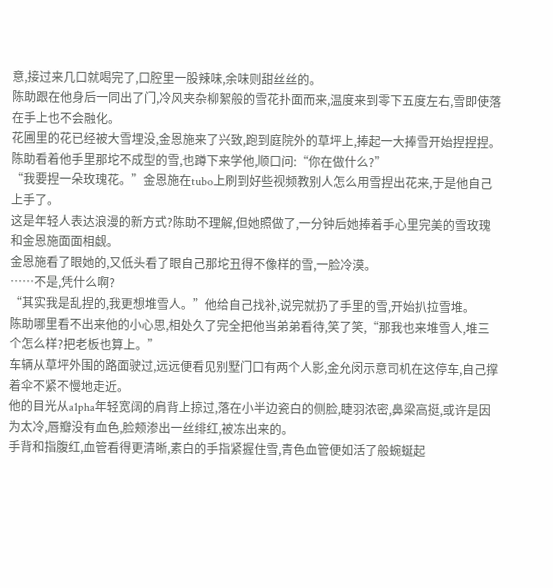意,接过来几口就喝完了,口腔里一股辣味,余味则甜丝丝的。
陈助跟在他身后一同出了门,冷风夹杂柳絮般的雪花扑面而来,温度来到零下五度左右,雪即使落在手上也不会融化。
花圃里的花已经被大雪埋没,金恩施来了兴致,跑到庭院外的草坪上,捧起一大捧雪开始捏捏捏。
陈助看着他手里那坨不成型的雪,也蹲下来学他,顺口问:“你在做什么?”
“我要捏一朵玫瑰花。”金恩施在tubo上刷到好些视频教别人怎么用雪捏出花来,于是他自己上手了。
这是年轻人表达浪漫的新方式?陈助不理解,但她照做了,一分钟后她捧着手心里完美的雪玫瑰和金恩施面面相觑。
金恩施看了眼她的,又低头看了眼自己那坨丑得不像样的雪,一脸冷漠。
……不是,凭什么啊?
“其实我是乱捏的,我更想堆雪人。”他给自己找补,说完就扔了手里的雪,开始扒拉雪堆。
陈助哪里看不出来他的小心思,相处久了完全把他当弟弟看待,笑了笑,“那我也来堆雪人,堆三个怎么样?把老板也算上。”
车辆从草坪外围的路面驶过,远远便看见别墅门口有两个人影,金允闵示意司机在这停车,自己撑着伞不紧不慢地走近。
他的目光从a1pha年轻宽阔的肩背上掠过,落在小半边瓷白的侧脸,睫羽浓密,鼻梁高挺,或许是因为太冷,唇瓣没有血色,脸颊渗出一丝绯红,被冻出来的。
手背和指腹红,血管看得更清晰,素白的手指紧握住雪,青色血管便如活了般蜿蜒起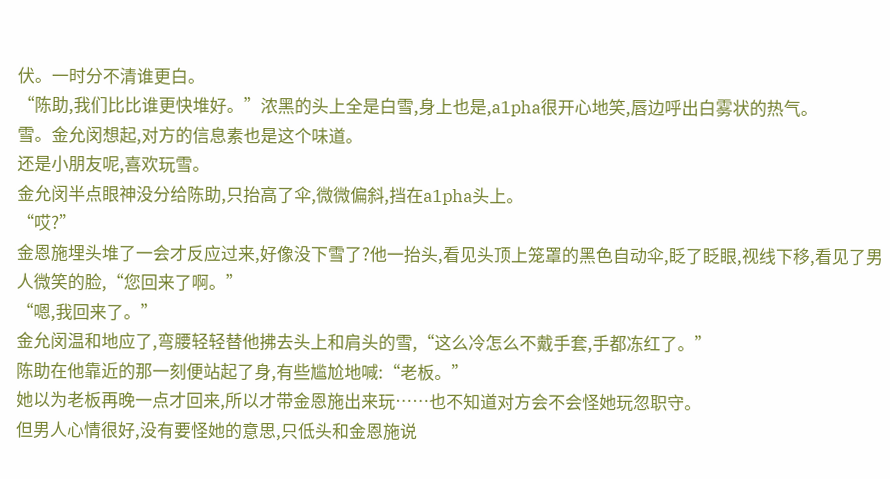伏。一时分不清谁更白。
“陈助,我们比比谁更快堆好。”浓黑的头上全是白雪,身上也是,a1pha很开心地笑,唇边呼出白雾状的热气。
雪。金允闵想起,对方的信息素也是这个味道。
还是小朋友呢,喜欢玩雪。
金允闵半点眼神没分给陈助,只抬高了伞,微微偏斜,挡在a1pha头上。
“哎?”
金恩施埋头堆了一会才反应过来,好像没下雪了?他一抬头,看见头顶上笼罩的黑色自动伞,眨了眨眼,视线下移,看见了男人微笑的脸,“您回来了啊。”
“嗯,我回来了。”
金允闵温和地应了,弯腰轻轻替他拂去头上和肩头的雪,“这么冷怎么不戴手套,手都冻红了。”
陈助在他靠近的那一刻便站起了身,有些尴尬地喊:“老板。”
她以为老板再晚一点才回来,所以才带金恩施出来玩……也不知道对方会不会怪她玩忽职守。
但男人心情很好,没有要怪她的意思,只低头和金恩施说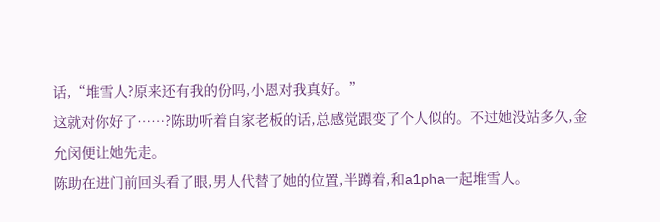话,“堆雪人?原来还有我的份吗,小恩对我真好。”
这就对你好了……?陈助听着自家老板的话,总感觉跟变了个人似的。不过她没站多久,金允闵便让她先走。
陈助在进门前回头看了眼,男人代替了她的位置,半蹲着,和a1pha一起堆雪人。